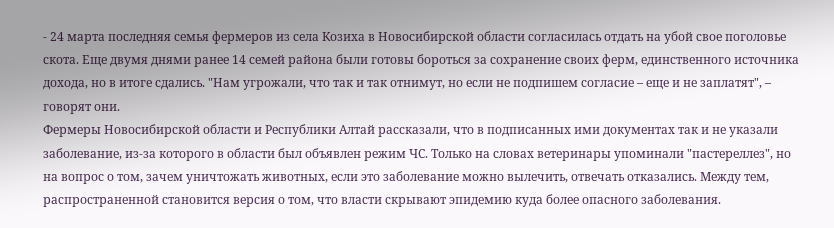- 24 марта последняя семья фермеров из села Козиха в Новосибирской области согласилась отдать на убой свое поголовье скота. Еще двумя днями ранее 14 семей района были готовы бороться за сохранение своих ферм, единственного источника дохода, но в итоге сдались. "Нам угрожали, что так и так отнимут, но если не подпишем согласие – еще и не заплатят", – говорят они.
Фермеры Новосибирской области и Республики Алтай рассказали, что в подписанных ими документах так и не указали заболевание, из-за которого в области был объявлен режим ЧС. Только на словах ветеринары упоминали "пастереллез", но на вопрос о том, зачем уничтожать животных, если это заболевание можно вылечить, отвечать отказались. Между тем, распространенной становится версия о том, что власти скрывают эпидемию куда более опасного заболевания.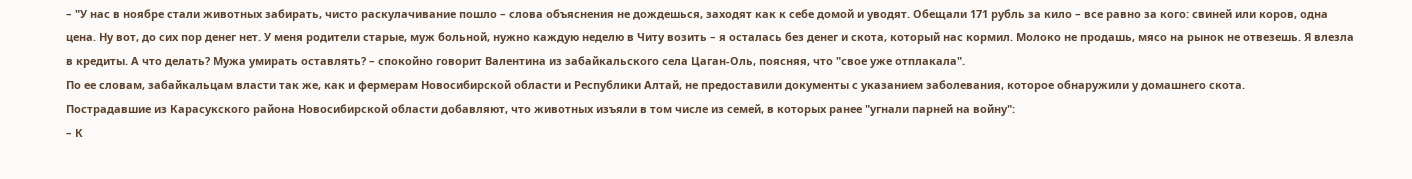– "У нас в ноябре стали животных забирать, чисто раскулачивание пошло – слова объяснения не дождешься, заходят как к себе домой и уводят. Обещали 171 рубль за кило – все равно за кого: свиней или коров, одна цена. Ну вот, до сих пор денег нет. У меня родители старые, муж больной, нужно каждую неделю в Читу возить – я осталась без денег и скота, который нас кормил. Молоко не продашь, мясо на рынок не отвезешь. Я влезла в кредиты. А что делать? Мужа умирать оставлять? – спокойно говорит Валентина из забайкальского села Цаган-Оль, поясняя, что "свое уже отплакала".
По ее словам, забайкальцам власти так же, как и фермерам Новосибирской области и Республики Алтай, не предоставили документы с указанием заболевания, которое обнаружили у домашнего скота.
Пострадавшие из Карасукского района Новосибирской области добавляют, что животных изъяли в том числе из семей, в которых ранее "угнали парней на войну":
– К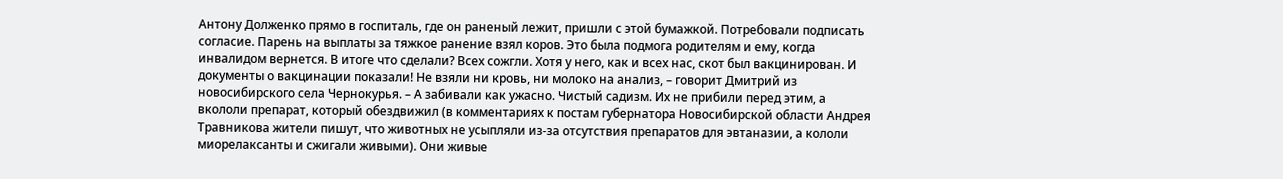Антону Долженко прямо в госпиталь, где он раненый лежит, пришли с этой бумажкой. Потребовали подписать согласие. Парень на выплаты за тяжкое ранение взял коров. Это была подмога родителям и ему, когда инвалидом вернется. В итоге что сделали? Всех сожгли. Хотя у него, как и всех нас, скот был вакцинирован. И документы о вакцинации показали! Не взяли ни кровь, ни молоко на анализ, – говорит Дмитрий из новосибирского села Чернокурья. – А забивали как ужасно. Чистый садизм. Их не прибили перед этим, а вкололи препарат, который обездвижил (в комментариях к постам губернатора Новосибирской области Андрея Травникова жители пишут, что животных не усыпляли из-за отсутствия препаратов для эвтаназии, а кололи миорелаксанты и сжигали живыми). Они живые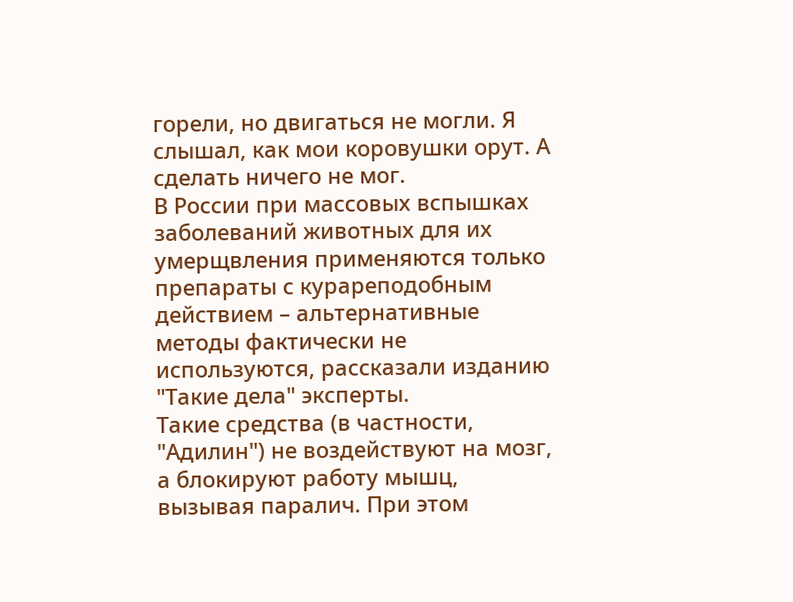горели, но двигаться не могли. Я слышал, как мои коровушки орут. А сделать ничего не мог.
В России при массовых вспышках заболеваний животных для их умерщвления применяются только препараты с курареподобным действием – альтернативные методы фактически не используются, рассказали изданию "Такие дела" эксперты.
Такие средства (в частности, "Адилин") не воздействуют на мозг, а блокируют работу мышц, вызывая паралич. При этом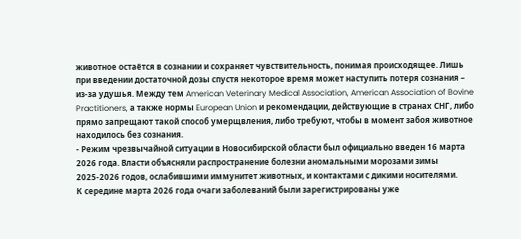животное остаётся в сознании и сохраняет чувствительность, понимая происходящее. Лишь при введении достаточной дозы спустя некоторое время может наступить потеря сознания – из-за удушья. Между тем American Veterinary Medical Association, American Association of Bovine Practitioners, а также нормы European Union и рекомендации, действующие в странах СНГ, либо прямо запрещают такой способ умерщвления, либо требуют, чтобы в момент забоя животное находилось без сознания.
- Режим чрезвычайной ситуации в Новосибирской области был официально введен 16 марта 2026 года. Власти объясняли распространение болезни аномальными морозами зимы 2025-2026 годов, ослабившими иммунитет животных, и контактами с дикими носителями.
К середине марта 2026 года очаги заболеваний были зарегистрированы уже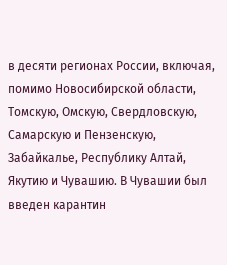в десяти регионах России, включая, помимо Новосибирской области, Томскую, Омскую, Свердловскую, Самарскую и Пензенскую, Забайкалье, Республику Алтай, Якутию и Чувашию. В Чувашии был введен карантин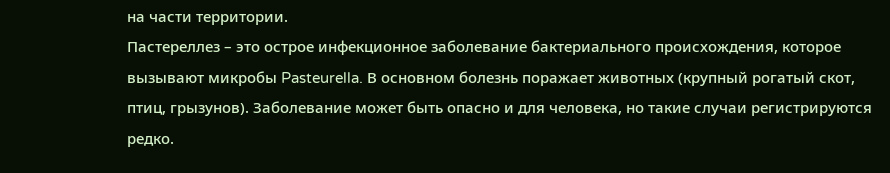на части территории.
Пастереллез – это острое инфекционное заболевание бактериального происхождения, которое вызывают микробы Pasteurella. В основном болезнь поражает животных (крупный рогатый скот, птиц, грызунов). Заболевание может быть опасно и для человека, но такие случаи регистрируются редко.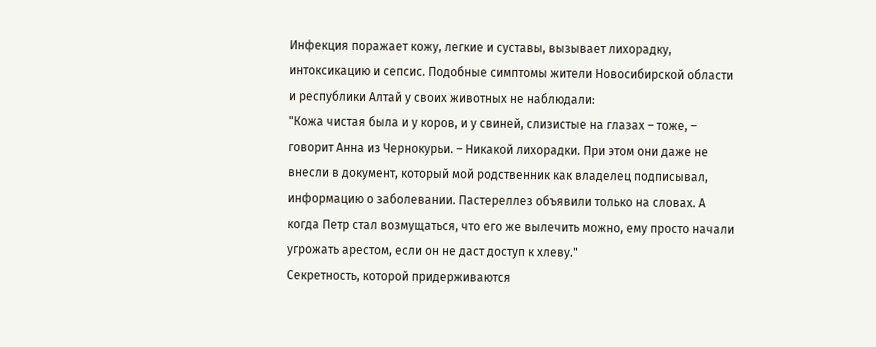Инфекция поражает кожу, легкие и суставы, вызывает лихорадку, интоксикацию и сепсис. Подобные симптомы жители Новосибирской области и республики Алтай у своих животных не наблюдали:
"Кожа чистая была и у коров, и у свиней, слизистые на глазах – тоже, – говорит Анна из Чернокурьи. – Никакой лихорадки. При этом они даже не внесли в документ, который мой родственник как владелец подписывал, информацию о заболевании. Пастереллез объявили только на словах. А когда Петр стал возмущаться, что его же вылечить можно, ему просто начали угрожать арестом, если он не даст доступ к хлеву."
Секретность, которой придерживаются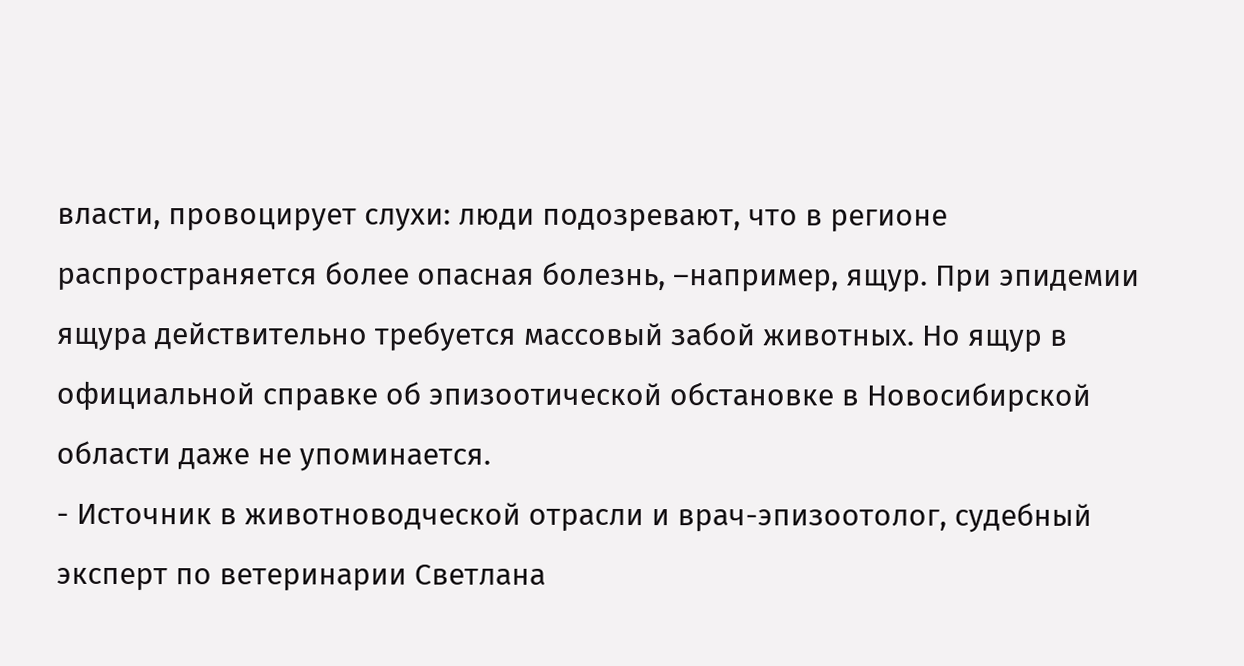власти, провоцирует слухи: люди подозревают, что в регионе распространяется более опасная болезнь, –например, ящур. При эпидемии ящура действительно требуется массовый забой животных. Но ящур в официальной справке об эпизоотической обстановке в Новосибирской области даже не упоминается.
- Источник в животноводческой отрасли и врач-эпизоотолог, судебный эксперт по ветеринарии Светлана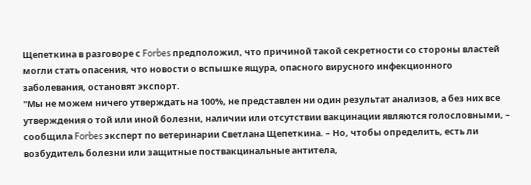Щепеткина в разговоре с Forbes предположил, что причиной такой секретности со стороны властей могли стать опасения, что новости о вспышке ящура, опасного вирусного инфекционного заболевания, остановят экспорт.
"Мы не можем ничего утверждать на 100%, не представлен ни один результат анализов, а без них все утверждения о той или иной болезни, наличии или отсутствии вакцинации являются голословными, – сообщила Forbes эксперт по ветеринарии Светлана Щепеткина. – Но, чтобы определить, есть ли возбудитель болезни или защитные поствакцинальные антитела,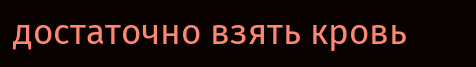достаточно взять кровь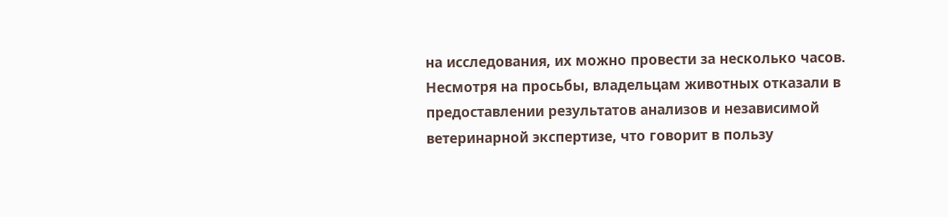на исследования, их можно провести за несколько часов. Несмотря на просьбы, владельцам животных отказали в предоставлении результатов анализов и независимой ветеринарной экспертизе, что говорит в пользу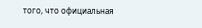того, что официальная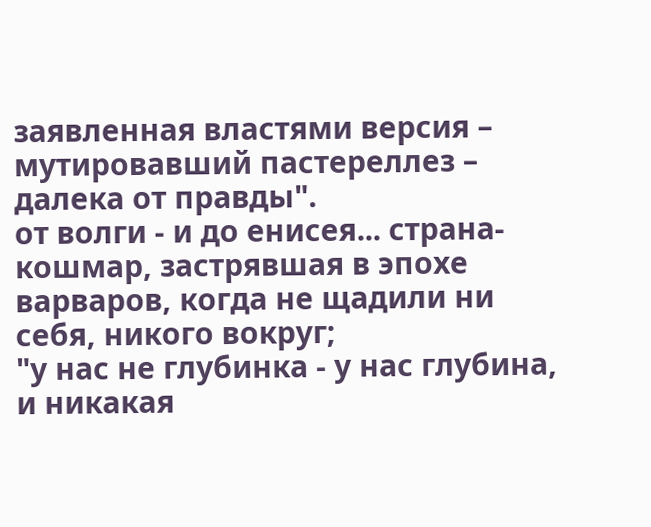заявленная властями версия – мутировавший пастереллез – далека от правды".
от волги - и до енисея... страна-кошмар, застрявшая в эпохе варваров, когда не щадили ни себя, никого вокруг;
"у нас не глубинка - у нас глубина, и никакая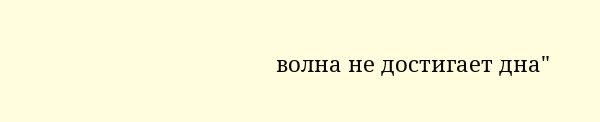волна не достигает дна"